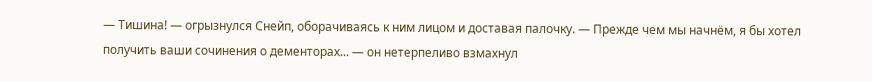— Тишина! — огрызнулся Снейп, оборачиваясь к ним лицом и доставая палочку. — Прежде чем мы начнём, я бы хотел получить ваши сочинения о дементорах... — он нетерпеливо взмахнул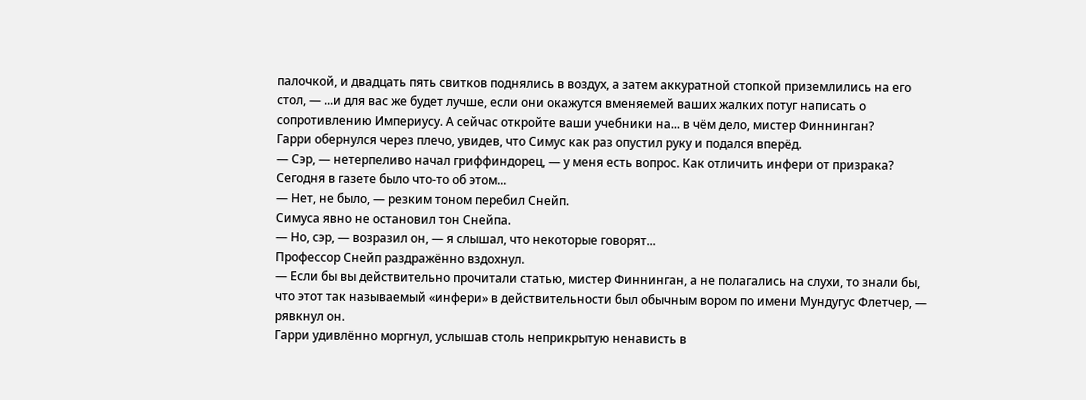палочкой, и двадцать пять свитков поднялись в воздух, а затем аккуратной стопкой приземлились на его стол, — ...и для вас же будет лучше, если они окажутся вменяемей ваших жалких потуг написать о сопротивлению Империусу. А сейчас откройте ваши учебники на... в чём дело, мистер Финнинган?
Гарри обернулся через плечо, увидев, что Симус как раз опустил руку и подался вперёд.
— Сэр, — нетерпеливо начал гриффиндорец, — у меня есть вопрос. Как отличить инфери от призрака? Сегодня в газете было что-то об этом...
— Нет, не было, — резким тоном перебил Снейп.
Симуса явно не остановил тон Снейпа.
— Но, сэр, — возразил он, — я слышал, что некоторые говорят...
Профессор Снейп раздражённо вздохнул.
— Если бы вы действительно прочитали статью, мистер Финнинган, а не полагались на слухи, то знали бы, что этот так называемый «инфери» в действительности был обычным вором по имени Мундугус Флетчер, — рявкнул он.
Гарри удивлённо моргнул, услышав столь неприкрытую ненависть в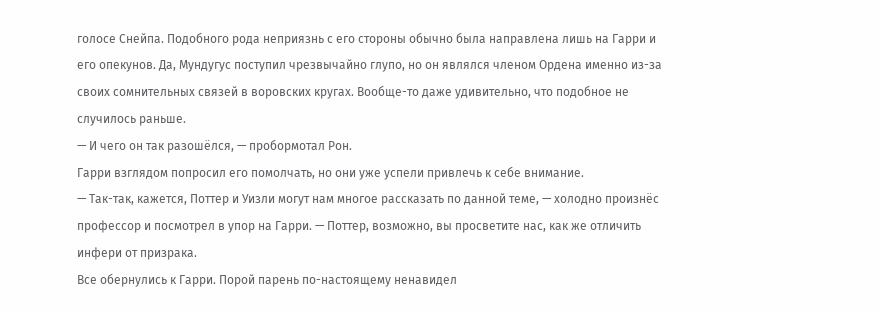голосе Снейпа. Подобного рода неприязнь с его стороны обычно была направлена лишь на Гарри и его опекунов. Да, Мундугус поступил чрезвычайно глупо, но он являлся членом Ордена именно из-за своих сомнительных связей в воровских кругах. Вообще-то даже удивительно, что подобное не случилось раньше.
— И чего он так разошёлся, — пробормотал Рон.
Гарри взглядом попросил его помолчать, но они уже успели привлечь к себе внимание.
— Так-так, кажется, Поттер и Уизли могут нам многое рассказать по данной теме, — холодно произнёс профессор и посмотрел в упор на Гарри. — Поттер, возможно, вы просветите нас, как же отличить инфери от призрака.
Все обернулись к Гарри. Порой парень по-настоящему ненавидел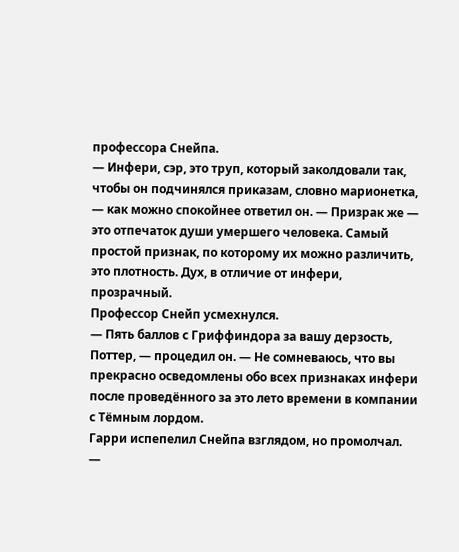профессора Снейпа.
— Инфери, сэр, это труп, который заколдовали так, чтобы он подчинялся приказам, словно марионетка, — как можно спокойнее ответил он. — Призрак же — это отпечаток души умершего человека. Самый простой признак, по которому их можно различить, это плотность. Дух, в отличие от инфери, прозрачный.
Профессор Снейп усмехнулся.
— Пять баллов с Гриффиндора за вашу дерзость, Поттер, — процедил он. — Не сомневаюсь, что вы прекрасно осведомлены обо всех признаках инфери после проведённого за это лето времени в компании с Тёмным лордом.
Гарри испепелил Снейпа взглядом, но промолчал.
—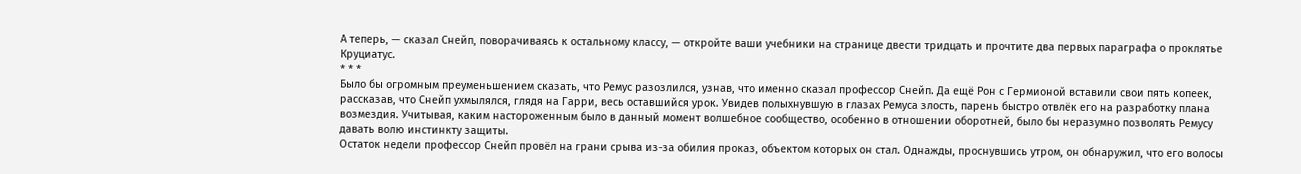А теперь, — сказал Снейп, поворачиваясь к остальному классу, — откройте ваши учебники на странице двести тридцать и прочтите два первых параграфа о проклятье Круциатус.
* * *
Было бы огромным преуменьшением сказать, что Ремус разозлился, узнав, что именно сказал профессор Снейп. Да ещё Рон с Гермионой вставили свои пять копеек, рассказав, что Снейп ухмылялся, глядя на Гарри, весь оставшийся урок. Увидев полыхнувшую в глазах Ремуса злость, парень быстро отвлёк его на разработку плана возмездия. Учитывая, каким настороженным было в данный момент волшебное сообщество, особенно в отношении оборотней, было бы неразумно позволять Ремусу давать волю инстинкту защиты.
Остаток недели профессор Снейп провёл на грани срыва из-за обилия проказ, объектом которых он стал. Однажды, проснувшись утром, он обнаружил, что его волосы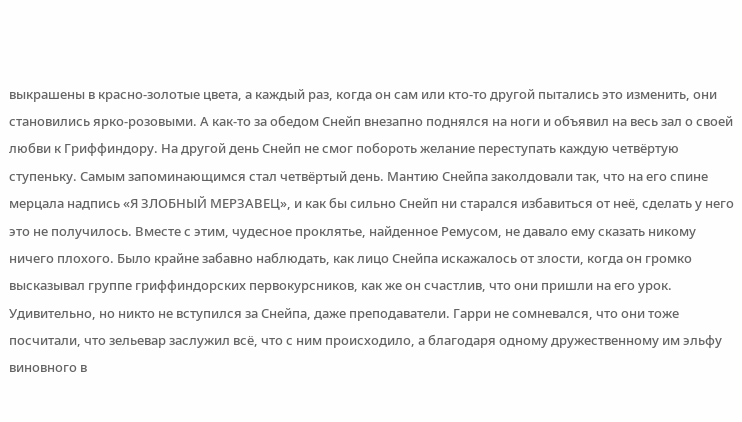выкрашены в красно-золотые цвета, а каждый раз, когда он сам или кто-то другой пытались это изменить, они становились ярко-розовыми. А как-то за обедом Снейп внезапно поднялся на ноги и объявил на весь зал о своей любви к Гриффиндору. На другой день Снейп не смог побороть желание переступать каждую четвёртую ступеньку. Самым запоминающимся стал четвёртый день. Мантию Снейпа заколдовали так, что на его спине мерцала надпись «Я ЗЛОБНЫЙ МЕРЗАВЕЦ», и как бы сильно Снейп ни старался избавиться от неё, сделать у него это не получилось. Вместе с этим, чудесное проклятье, найденное Ремусом, не давало ему сказать никому ничего плохого. Было крайне забавно наблюдать, как лицо Снейпа искажалось от злости, когда он громко высказывал группе гриффиндорских первокурсников, как же он счастлив, что они пришли на его урок.
Удивительно, но никто не вступился за Снейпа, даже преподаватели. Гарри не сомневался, что они тоже посчитали, что зельевар заслужил всё, что с ним происходило, а благодаря одному дружественному им эльфу виновного в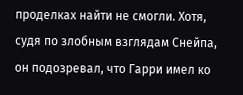проделках найти не смогли. Хотя, судя по злобным взглядам Снейпа, он подозревал, что Гарри имел ко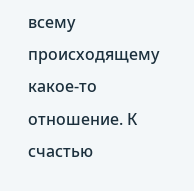всему происходящему какое-то отношение. К счастью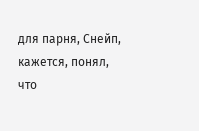для парня, Снейп, кажется, понял, что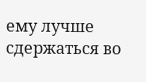ему лучше сдержаться во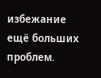избежание ещё больших проблем.